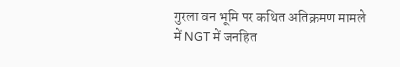गुरला वन भूमि पर कथित अतिक्रमण मामले में NGT में जनहित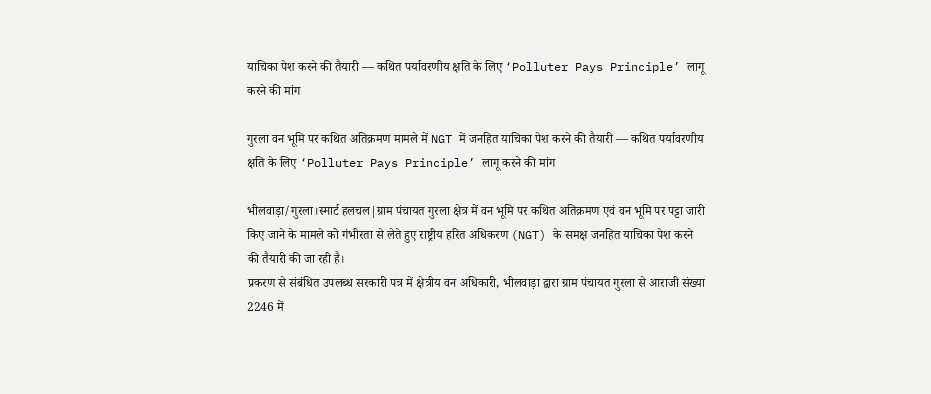याचिका पेश करने की तैयारी — कथित पर्यावरणीय क्षति के लिए ‘Polluter Pays Principle’ लागू करने की मांग

गुरला वन भूमि पर कथित अतिक्रमण मामले में NGT में जनहित याचिका पेश करने की तैयारी — कथित पर्यावरणीय क्षति के लिए ‘Polluter Pays Principle’ लागू करने की मांग

भीलवाड़ा/गुरला।स्मार्ट हलचल|ग्राम पंचायत गुरला क्षेत्र में वन भूमि पर कथित अतिक्रमण एवं वन भूमि पर पट्टा जारी किए जाने के मामले को गंभीरता से लेते हुए राष्ट्रीय हरित अधिकरण (NGT) के समक्ष जनहित याचिका पेश करने की तैयारी की जा रही है।
प्रकरण से संबंधित उपलब्ध सरकारी पत्र में क्षेत्रीय वन अधिकारी, भीलवाड़ा द्वारा ग्राम पंचायत गुरला से आराजी संख्या 2246 में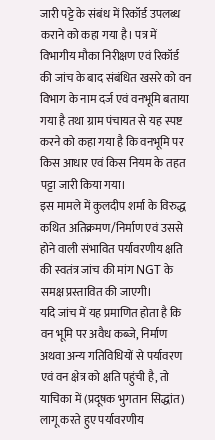जारी पट्टे के संबंध में रिकॉर्ड उपलब्ध कराने को कहा गया है। पत्र में विभागीय मौका निरीक्षण एवं रिकॉर्ड की जांच के बाद संबंधित खसरे को वन विभाग के नाम दर्ज एवं वनभूमि बताया गया है तथा ग्राम पंचायत से यह स्पष्ट करने को कहा गया है कि वनभूमि पर किस आधार एवं किस नियम के तहत पट्टा जारी किया गया।
इस मामले में कुलदीप शर्मा के विरुद्ध कथित अतिक्रमण/निर्माण एवं उससे होने वाली संभावित पर्यावरणीय क्षति की स्वतंत्र जांच की मांग NGT के समक्ष प्रस्तावित की जाएगी।
यदि जांच में यह प्रमाणित होता है कि वन भूमि पर अवैध कब्जे, निर्माण अथवा अन्य गतिविधियों से पर्यावरण एवं वन क्षेत्र को क्षति पहुंची है, तो याचिका में (प्रदूषक भुगतान सिद्धांत) लागू करते हुए पर्यावरणीय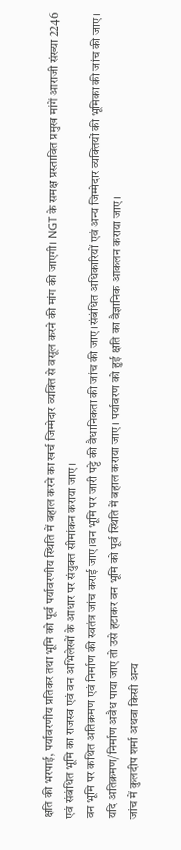क्षति की भरपाई, पर्यावरणीय प्रतिकर तथा भूमि को पूर्व पर्यावरणीय स्थिति में बहाल करने का खर्च जिम्मेदार व्यक्ति से वसूल करने की मांग की जाएगी। NGT के समक्ष प्रस्तावित प्रमुख मांगें आराजी संख्या 2246 एवं संबंधित भूमि का राजस्व एवं वन अभिलेखों के आधार पर संयुक्त सीमांकन कराया जाए।
वन भूमि पर कथित अतिक्रमण एवं निर्माण की स्वतंत्र जांच कराई जाए।वन भूमि पर जारी पट्टे की वैधानिकता की जांच की जाए।संबंधित अधिकारियों एवं अन्य जिम्मेदार व्यक्तियों की भूमिका की जांच की जाए।
यदि अतिक्रमण/निर्माण अवैध पाया जाए तो उसे हटाकर वन भूमि को पूर्व स्थिति में बहाल कराया जाए। पर्यावरण को हुई क्षति का वैज्ञानिक आकलन कराया जाए।
जांच में कुलदीप शर्मा अथवा किसी अन्य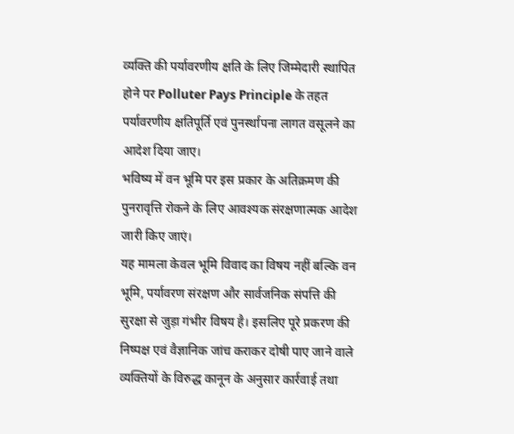व्यक्ति की पर्यावरणीय क्षति के लिए जिम्मेदारी स्थापित होने पर Polluter Pays Principle के तहत पर्यावरणीय क्षतिपूर्ति एवं पुनर्स्थापना लागत वसूलने का आदेश दिया जाए।
भविष्य में वन भूमि पर इस प्रकार के अतिक्रमण की पुनरावृत्ति रोकने के लिए आवश्यक संरक्षणात्मक आदेश जारी किए जाएं।
यह मामला केवल भूमि विवाद का विषय नहीं बल्कि वन भूमि, पर्यावरण संरक्षण और सार्वजनिक संपत्ति की सुरक्षा से जुड़ा गंभीर विषय है। इसलिए पूरे प्रकरण की निष्पक्ष एवं वैज्ञानिक जांच कराकर दोषी पाए जाने वाले व्यक्तियों के विरुद्ध कानून के अनुसार कार्रवाई तथा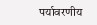पर्यावरणीय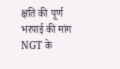क्षति की पूर्ण भरपाई की मांग NGT के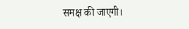समक्ष की जाएगी।